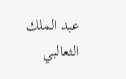عبد الملك الثعالبي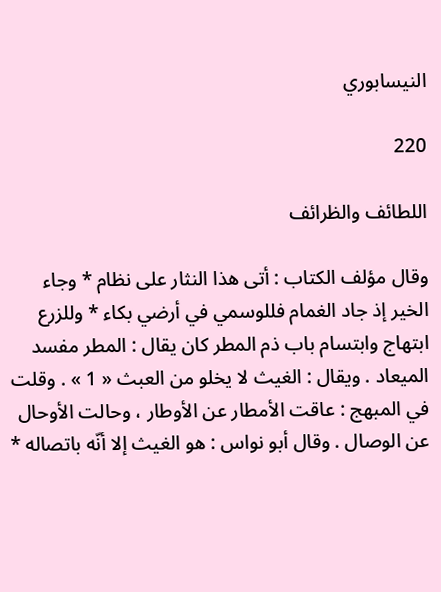النيسابوري

220

اللطائف والظرائف

وقال مؤلف الكتاب : أتى هذا النثار على نظام * وجاء الخير إذ جاد الغمام فللوسمي في أرضي بكاء * وللزرع ابتهاج وابتسام باب ذم المطر كان يقال : المطر مفسد الميعاد . ويقال : الغيث لا يخلو من العبث « 1 » . وقلت في المبهج : عاقت الأمطار عن الأوطار ، وحالت الأوحال عن الوصال . وقال أبو نواس : هو الغيث إلا أنّه باتصاله *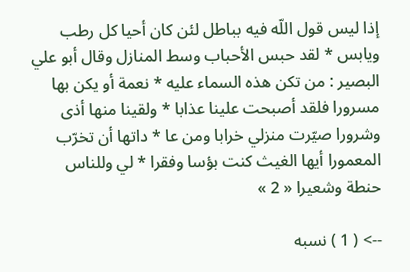إذا ليس قول اللّه فيه بباطل لئن كان أحيا كل رطب ويابس * لقد حبس الأحباب وسط المنازل وقال أبو علي البصير : من تكن هذه السماء عليه * نعمة أو يكن بها مسرورا فلقد أصبحت علينا عذابا * ولقينا منها أذى وشرورا صيّرت منزلي خرابا ومن عا * داتها أن تخرّب المعمورا أيها الغيث كنت بؤسا وفقرا * لي وللناس حنطة وشعيرا « 2 »

--> ( 1 ) نسبه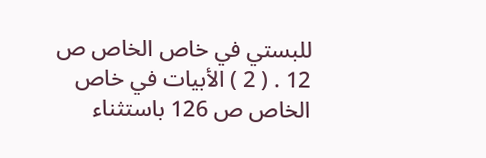للبستي في خاص الخاص ص 12 . ( 2 ) الأبيات في خاص الخاص ص 126 باستثناء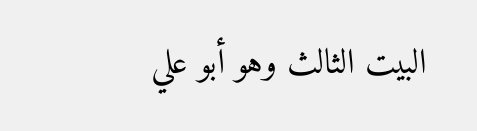البيت الثالث وهو أبو علي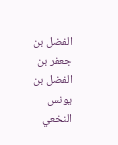الفضل بن جعفر بن الفضل بن يونس النخعي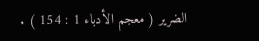الضرير ( معجم الأدباء 1 : 154 ) .